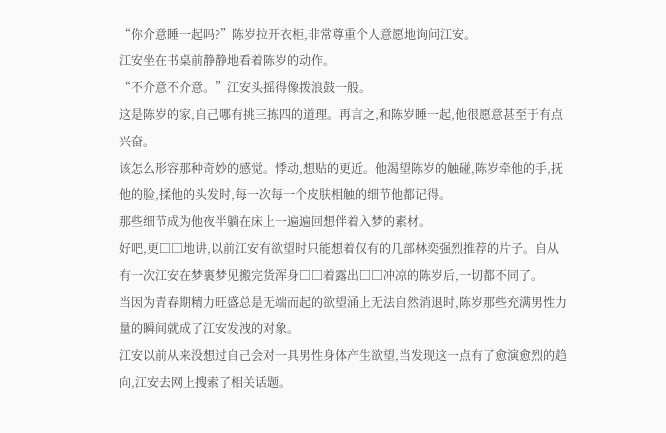“你介意睡一起吗?”陈岁拉开衣柜,非常尊重个人意愿地询问江安。
江安坐在书桌前静静地看着陈岁的动作。
“不介意不介意。”江安头摇得像拨浪鼓一般。
这是陈岁的家,自己哪有挑三拣四的道理。再言之,和陈岁睡一起,他很愿意甚至于有点兴奋。
该怎么形容那种奇妙的感觉。悸动,想贴的更近。他渴望陈岁的触碰,陈岁牵他的手,抚他的脸,揉他的头发时,每一次每一个皮肤相触的细节他都记得。
那些细节成为他夜半躺在床上一遍遍回想伴着入梦的素材。
好吧,更□□地讲,以前江安有欲望时只能想着仅有的几部林奕强烈推荐的片子。自从有一次江安在梦裏梦见搬完货浑身□□着露出□□冲凉的陈岁后,一切都不同了。
当因为青春期精力旺盛总是无端而起的欲望涌上无法自然消退时,陈岁那些充满男性力量的瞬间就成了江安发洩的对象。
江安以前从来没想过自己会对一具男性身体产生欲望,当发现这一点有了愈演愈烈的趋向,江安去网上搜索了相关话题。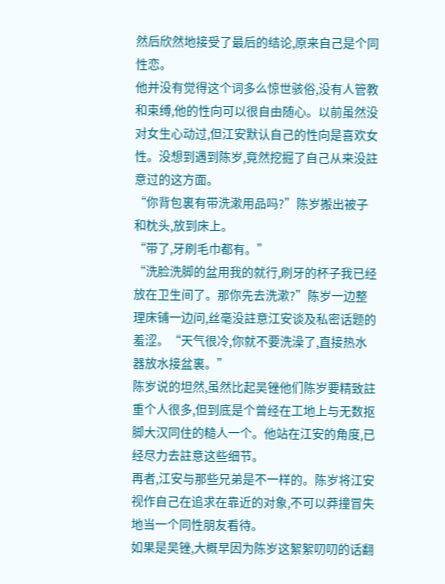然后欣然地接受了最后的结论,原来自己是个同性恋。
他并没有觉得这个词多么惊世骇俗,没有人管教和束缚,他的性向可以很自由随心。以前虽然没对女生心动过,但江安默认自己的性向是喜欢女性。没想到遇到陈岁,竟然挖掘了自己从来没註意过的这方面。
“你背包裏有带洗漱用品吗?”陈岁搬出被子和枕头,放到床上。
“带了,牙刷毛巾都有。”
“洗脸洗脚的盆用我的就行,刷牙的杯子我已经放在卫生间了。那你先去洗漱?”陈岁一边整理床铺一边问,丝毫没註意江安谈及私密话题的羞涩。“天气很冷,你就不要洗澡了,直接热水器放水接盆裏。”
陈岁说的坦然,虽然比起吴锉他们陈岁要精致註重个人很多,但到底是个曾经在工地上与无数抠脚大汉同住的糙人一个。他站在江安的角度,已经尽力去註意这些细节。
再者,江安与那些兄弟是不一样的。陈岁将江安视作自己在追求在靠近的对象,不可以莽撞冒失地当一个同性朋友看待。
如果是吴锉,大概早因为陈岁这絮絮叨叨的话翻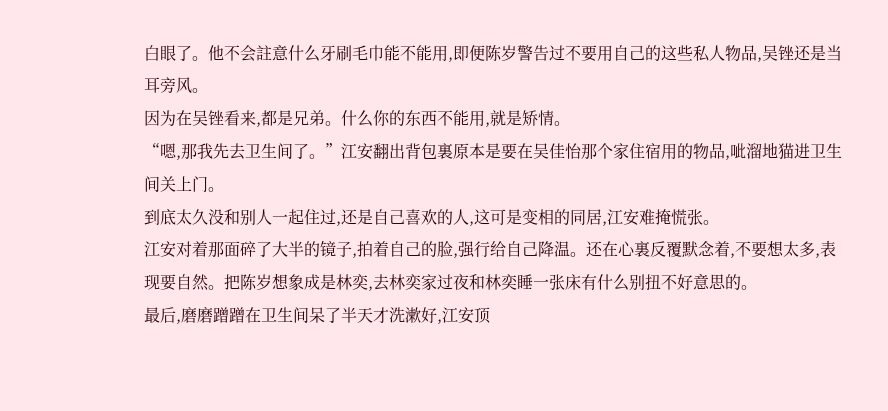白眼了。他不会註意什么牙刷毛巾能不能用,即便陈岁警告过不要用自己的这些私人物品,吴锉还是当耳旁风。
因为在吴锉看来,都是兄弟。什么你的东西不能用,就是矫情。
“嗯,那我先去卫生间了。”江安翻出背包裏原本是要在吴佳怡那个家住宿用的物品,呲溜地猫进卫生间关上门。
到底太久没和别人一起住过,还是自己喜欢的人,这可是变相的同居,江安难掩慌张。
江安对着那面碎了大半的镜子,拍着自己的脸,强行给自己降温。还在心裏反覆默念着,不要想太多,表现要自然。把陈岁想象成是林奕,去林奕家过夜和林奕睡一张床有什么别扭不好意思的。
最后,磨磨蹭蹭在卫生间呆了半天才洗漱好,江安顶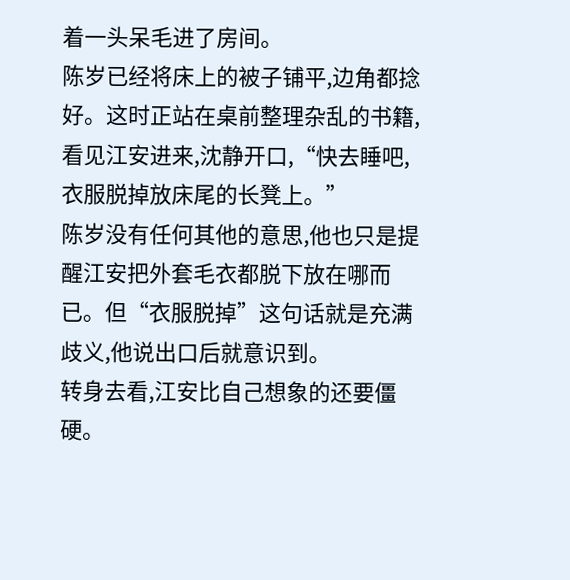着一头呆毛进了房间。
陈岁已经将床上的被子铺平,边角都捻好。这时正站在桌前整理杂乱的书籍,看见江安进来,沈静开口,“快去睡吧,衣服脱掉放床尾的长凳上。”
陈岁没有任何其他的意思,他也只是提醒江安把外套毛衣都脱下放在哪而已。但“衣服脱掉”这句话就是充满歧义,他说出口后就意识到。
转身去看,江安比自己想象的还要僵硬。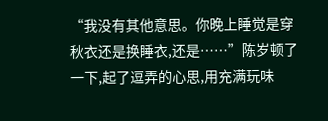“我没有其他意思。你晚上睡觉是穿秋衣还是换睡衣,还是……”陈岁顿了一下,起了逗弄的心思,用充满玩味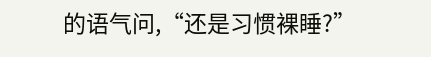的语气问,“还是习惯裸睡?”